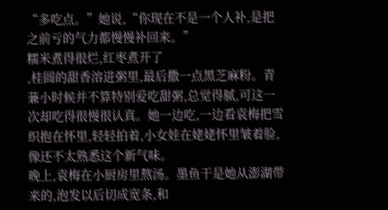“多吃点。”她说,“你现在不是一个人补,是把之前亏的气力都慢慢补回来。”
糯米煮得很烂,红枣煮开了
,桂圆的甜香溶进粥里,最后撒一点黑芝麻粉。青蒹小时候并不算特别爱吃甜粥,总觉得腻,可这一次却吃得很慢很认真。她一边吃,一边看袁梅把雪织抱在怀里,轻轻拍着,小女娃在姥姥怀里皱着脸,像还不太熟悉这个新气味。
晚上,袁梅在小厨房里熬汤。墨鱼干是她从澎湖带来的,泡发以后切成宽条,和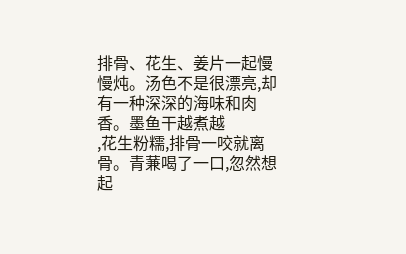排骨、花生、姜片一起慢慢炖。汤色不是很漂亮,却有一种深深的海味和肉香。墨鱼干越煮越
,花生粉糯,排骨一咬就离骨。青蒹喝了一口,忽然想起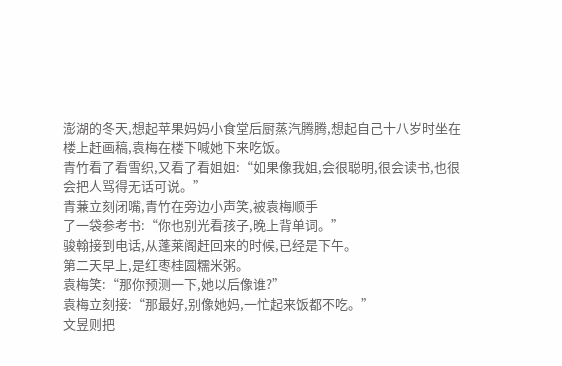澎湖的冬天,想起苹果妈妈小食堂后厨蒸汽腾腾,想起自己十八岁时坐在楼上赶画稿,袁梅在楼下喊她下来吃饭。
青竹看了看雪织,又看了看姐姐:“如果像我姐,会很聪明,很会读书,也很会把人骂得无话可说。”
青蒹立刻闭嘴,青竹在旁边小声笑,被袁梅顺手
了一袋参考书:“你也别光看孩子,晚上背单词。”
骏翰接到电话,从蓬莱阁赶回来的时候,已经是下午。
第二天早上,是红枣桂圆糯米粥。
袁梅笑:“那你预测一下,她以后像谁?”
袁梅立刻接:“那最好,别像她妈,一忙起来饭都不吃。”
文昱则把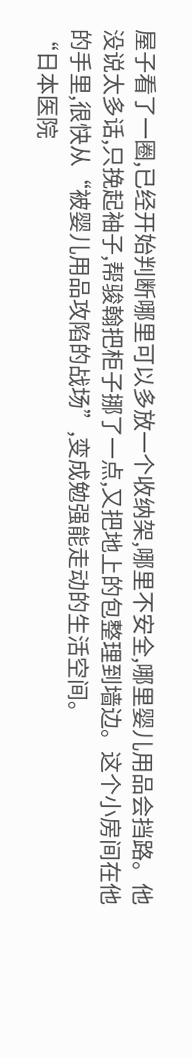屋子看了一圈,已经开始判断哪里可以多放一个收纳架,哪里不安全,哪里婴儿用品会挡路。他没说太多话,只挽起袖子,帮骏翰把柜子挪了一点,又把地上的包整理到墙边。这个小房间在他的手里,很快从“被婴儿用品攻陷的战场”,变成勉强能走动的生活空间。
“日本医院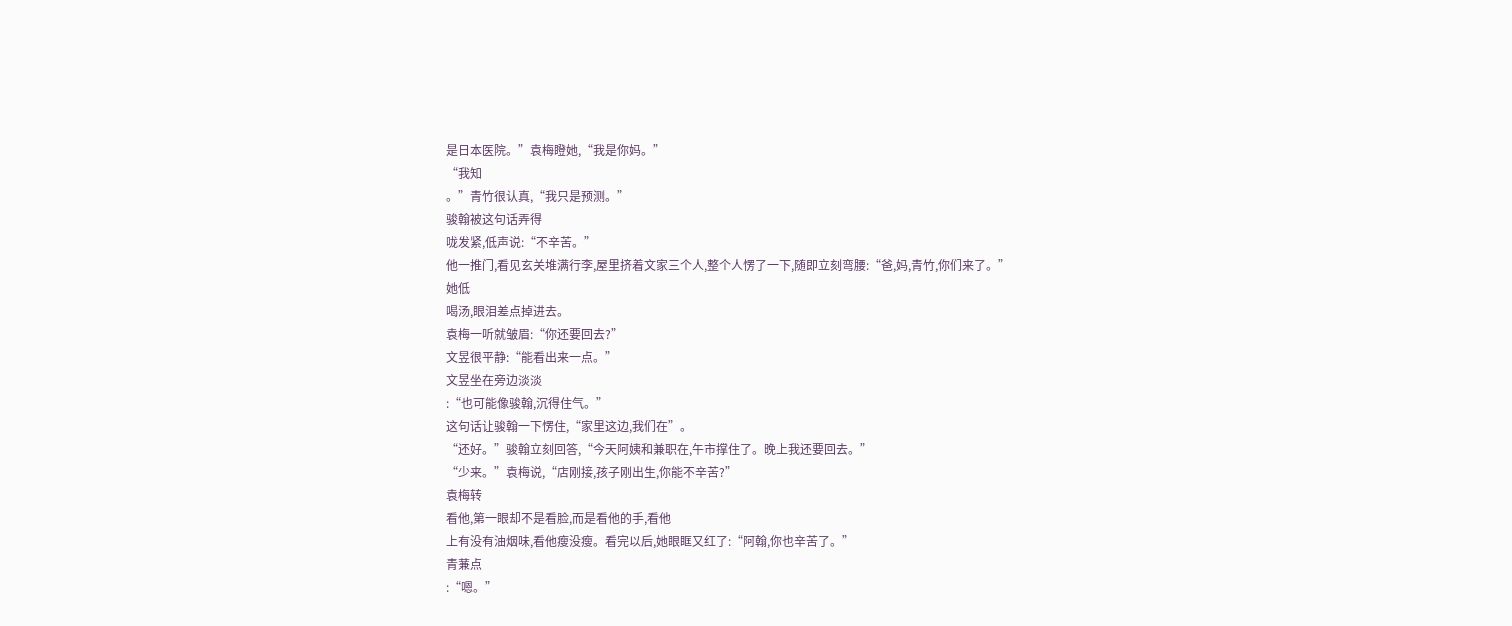是日本医院。”袁梅瞪她,“我是你妈。”
“我知
。”青竹很认真,“我只是预测。”
骏翰被这句话弄得
咙发紧,低声说:“不辛苦。”
他一推门,看见玄关堆满行李,屋里挤着文家三个人,整个人愣了一下,随即立刻弯腰:“爸,妈,青竹,你们来了。”
她低
喝汤,眼泪差点掉进去。
袁梅一听就皱眉:“你还要回去?”
文昱很平静:“能看出来一点。”
文昱坐在旁边淡淡
:“也可能像骏翰,沉得住气。”
这句话让骏翰一下愣住,“家里这边,我们在”。
“还好。”骏翰立刻回答,“今天阿姨和兼职在,午市撑住了。晚上我还要回去。”
“少来。”袁梅说,“店刚接,孩子刚出生,你能不辛苦?”
袁梅转
看他,第一眼却不是看脸,而是看他的手,看他
上有没有油烟味,看他瘦没瘦。看完以后,她眼眶又红了:“阿翰,你也辛苦了。”
青蒹点
:“嗯。”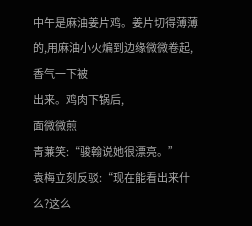中午是麻油姜片鸡。姜片切得薄薄的,用麻油小火煸到边缘微微卷起,香气一下被
出来。鸡肉下锅后,
面微微煎
青蒹笑:“骏翰说她很漂亮。”
袁梅立刻反驳:“现在能看出来什么?这么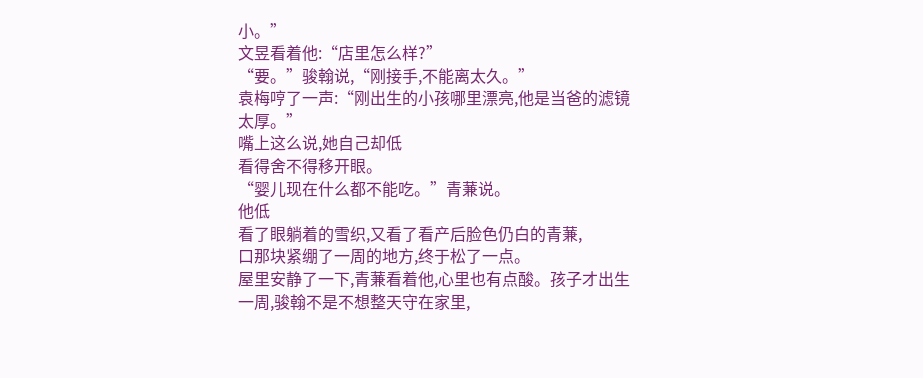小。”
文昱看着他:“店里怎么样?”
“要。”骏翰说,“刚接手,不能离太久。”
袁梅哼了一声:“刚出生的小孩哪里漂亮,他是当爸的滤镜太厚。”
嘴上这么说,她自己却低
看得舍不得移开眼。
“婴儿现在什么都不能吃。”青蒹说。
他低
看了眼躺着的雪织,又看了看产后脸色仍白的青蒹,
口那块紧绷了一周的地方,终于松了一点。
屋里安静了一下,青蒹看着他,心里也有点酸。孩子才出生一周,骏翰不是不想整天守在家里,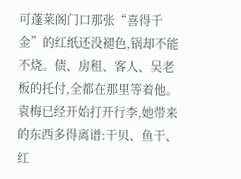可蓬莱阁门口那张“喜得千金”的红纸还没褪色,锅却不能不烧。债、房租、客人、吴老板的托付,全都在那里等着他。
袁梅已经开始打开行李,她带来的东西多得离谱:干贝、鱼干、红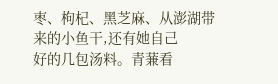枣、枸杞、黑芝麻、从澎湖带来的小鱼干,还有她自己
好的几包汤料。青蒹看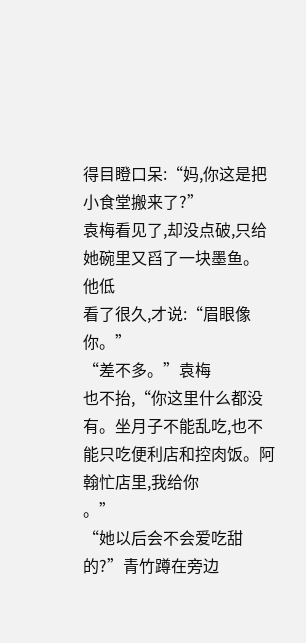得目瞪口呆:“妈,你这是把小食堂搬来了?”
袁梅看见了,却没点破,只给她碗里又舀了一块墨鱼。
他低
看了很久,才说:“眉眼像你。”
“差不多。”袁梅
也不抬,“你这里什么都没有。坐月子不能乱吃,也不能只吃便利店和控肉饭。阿翰忙店里,我给你
。”
“她以后会不会爱吃甜的?”青竹蹲在旁边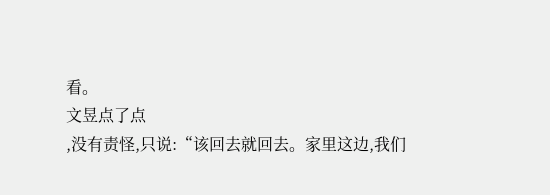看。
文昱点了点
,没有责怪,只说:“该回去就回去。家里这边,我们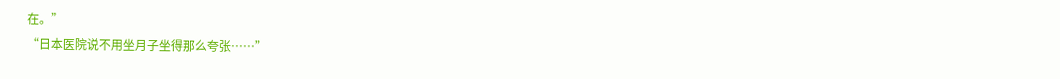在。”
“日本医院说不用坐月子坐得那么夸张……”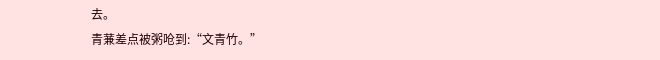去。
青蒹差点被粥呛到:“文青竹。”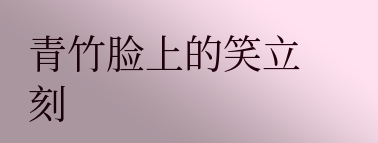青竹脸上的笑立刻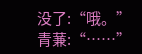没了:“哦。”
青蒹:“……”